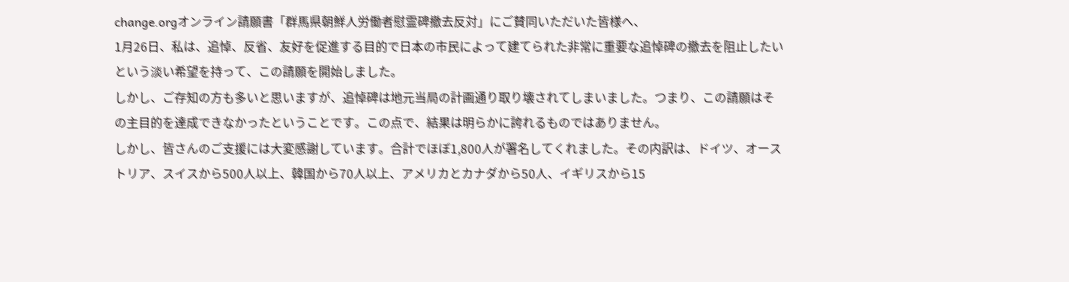change.orgオンライン請願書「群馬県朝鮮人労働者慰霊碑撤去反対」にご賛同いただいた皆様へ、
1月26日、私は、追悼、反省、友好を促進する目的で日本の市民によって建てられた非常に重要な追悼碑の撤去を阻止したいという淡い希望を持って、この請願を開始しました。
しかし、ご存知の方も多いと思いますが、追悼碑は地元当局の計画通り取り壊されてしまいました。つまり、この請願はその主目的を達成できなかったということです。この点で、結果は明らかに誇れるものではありません。
しかし、皆さんのご支援には大変感謝しています。合計でほぼ1,800人が署名してくれました。その内訳は、ドイツ、オーストリア、スイスから500人以上、韓国から70人以上、アメリカとカナダから50人、イギリスから15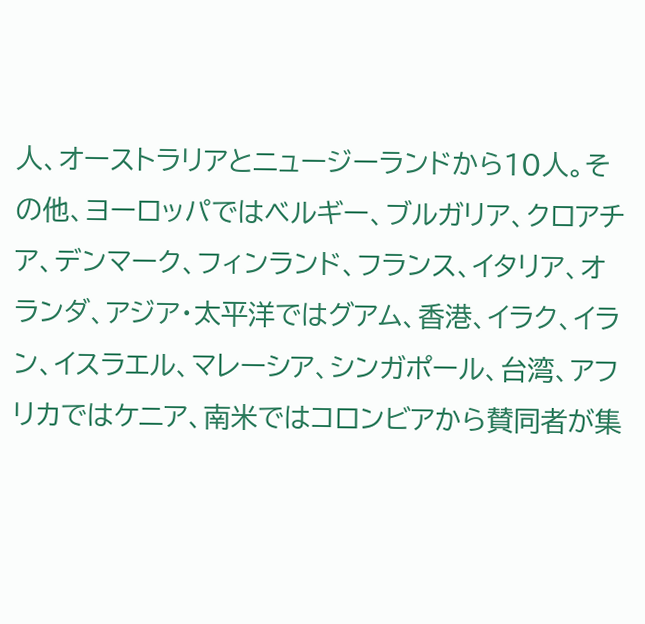人、オーストラリアとニュージーランドから10人。その他、ヨーロッパではベルギー、ブルガリア、クロアチア、デンマーク、フィンランド、フランス、イタリア、オランダ、アジア・太平洋ではグアム、香港、イラク、イラン、イスラエル、マレーシア、シンガポール、台湾、アフリカではケニア、南米ではコロンビアから賛同者が集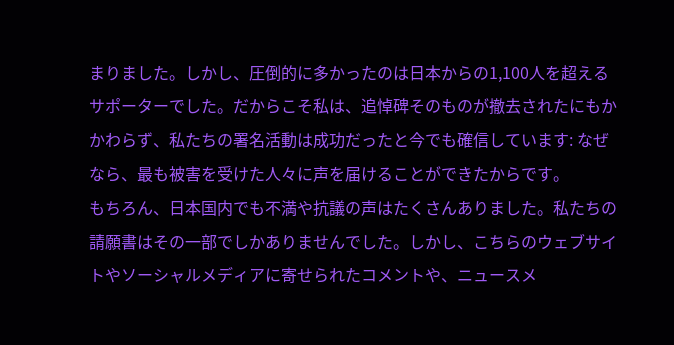まりました。しかし、圧倒的に多かったのは日本からの1,100人を超えるサポーターでした。だからこそ私は、追悼碑そのものが撤去されたにもかかわらず、私たちの署名活動は成功だったと今でも確信しています: なぜなら、最も被害を受けた人々に声を届けることができたからです。
もちろん、日本国内でも不満や抗議の声はたくさんありました。私たちの請願書はその一部でしかありませんでした。しかし、こちらのウェブサイトやソーシャルメディアに寄せられたコメントや、ニュースメ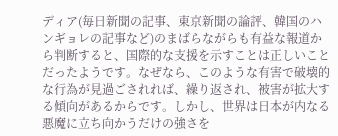ディア(毎日新聞の記事、東京新聞の論評、韓国のハンギョレの記事など)のまばらながらも有益な報道から判断すると、国際的な支援を示すことは正しいことだったようです。なぜなら、このような有害で破壊的な行為が見過ごされれば、繰り返され、被害が拡大する傾向があるからです。しかし、世界は日本が内なる悪魔に立ち向かうだけの強さを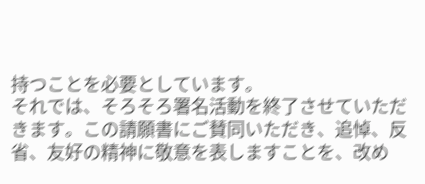持つことを必要としています。
それでは、そろそろ署名活動を終了させていただきます。この請願書にご賛同いただき、追悼、反省、友好の精神に敬意を表しますことを、改め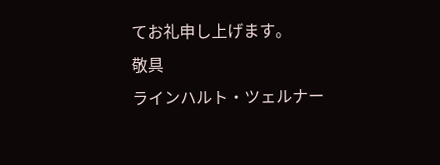てお礼申し上げます。
敬具
ラインハルト・ツェルナー